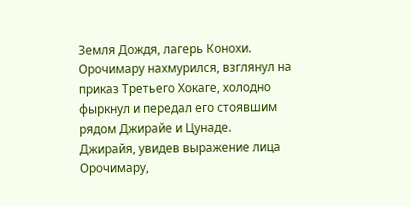Земля Дождя, лагерь Конохи.
Орочимару нахмурился, взглянул на приказ Третьего Хокаге, холодно фыркнул и передал его стоявшим рядом Джирайе и Цунаде.
Джирайя, увидев выражение лица Орочимару,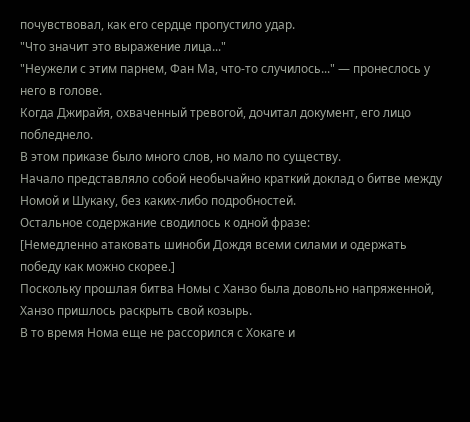почувствовал, как его сердце пропустило удар.
"Что значит это выражение лица..."
"Неужели с этим парнем, Фан Ма, что-то случилось..." — пронеслось у него в голове.
Когда Джирайя, охваченный тревогой, дочитал документ, его лицо побледнело.
В этом приказе было много слов, но мало по существу.
Начало представляло собой необычайно краткий доклад о битве между Номой и Шукаку, без каких-либо подробностей.
Остальное содержание сводилось к одной фразе:
[Немедленно атаковать шиноби Дождя всеми силами и одержать победу как можно скорее.]
Поскольку прошлая битва Номы с Ханзо была довольно напряженной, Ханзо пришлось раскрыть свой козырь.
В то время Нома еще не рассорился с Хокаге и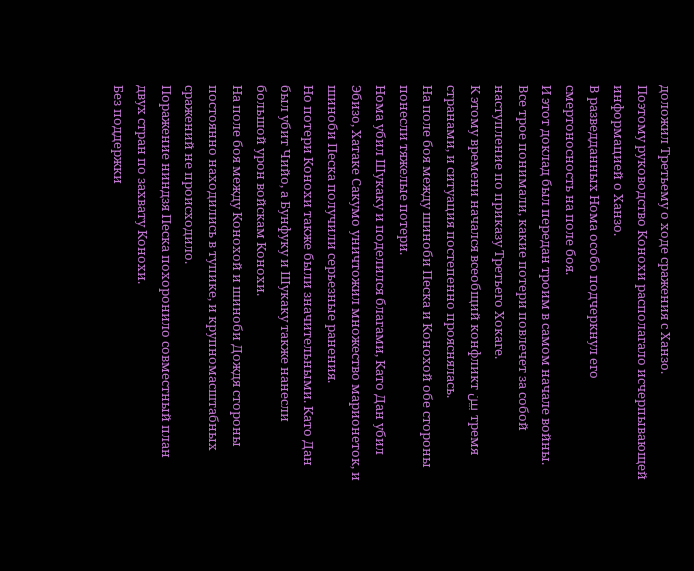доложил Третьему о ходе сражения с Ханзо.
Поэтому руководство Конохи располагало исчерпывающей информацией о Ханзо.
В разведданных Нома особо подчеркнул его смертоносность на поле боя.
И этот доклад был передан троим в самом начале войны.
Все трое понимали, какие потери повлечет за собой наступление по приказу Третьего Хокаге.
К этому времени начался всеобщий конфликт بین тремя странами, и ситуация постепенно прояснялась.
На поле боя между шиноби Песка и Конохой обе стороны понесли тяжелые потери.
Нома убил Шукаку и поделился благами, Като Дан убил Эбизо, Хатаке Сакумо уничтожил множество марионеток, и шиноби Песка получили серьезные ранения.
Но потери Конохи также были значительными. Като Дан был убит Чийо, а Бунфуку и Шукаку также нанесли большой урон войскам Конохи.
На поле боя между Конохой и шиноби Дождя стороны постоянно находились в тупике, и крупномасштабных сражений не происходило.
Поражение ниндзя Песка похоронило совместный план двух стран по захвату Конохи.
Без поддержки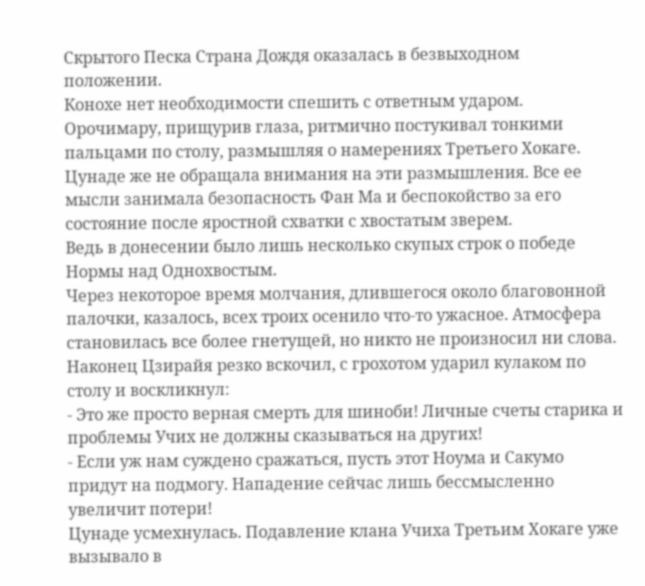Скрытого Песка Страна Дождя оказалась в безвыходном положении.
Конохе нет необходимости спешить с ответным ударом.
Орочимару, прищурив глаза, ритмично постукивал тонкими пальцами по столу, размышляя о намерениях Третьего Хокаге.
Цунаде же не обращала внимания на эти размышления. Все ее мысли занимала безопасность Фан Ма и беспокойство за его состояние после яростной схватки с хвостатым зверем.
Ведь в донесении было лишь несколько скупых строк о победе Нормы над Однохвостым.
Через некоторое время молчания, длившегося около благовонной палочки, казалось, всех троих осенило что-то ужасное. Атмосфера становилась все более гнетущей, но никто не произносил ни слова.
Наконец Цзирайя резко вскочил, с грохотом ударил кулаком по столу и воскликнул:
- Это же просто верная смерть для шиноби! Личные счеты старика и проблемы Учих не должны сказываться на других!
- Если уж нам суждено сражаться, пусть этот Ноума и Сакумо придут на подмогу. Нападение сейчас лишь бессмысленно увеличит потери!
Цунаде усмехнулась. Подавление клана Учиха Третьим Хокаге уже вызывало в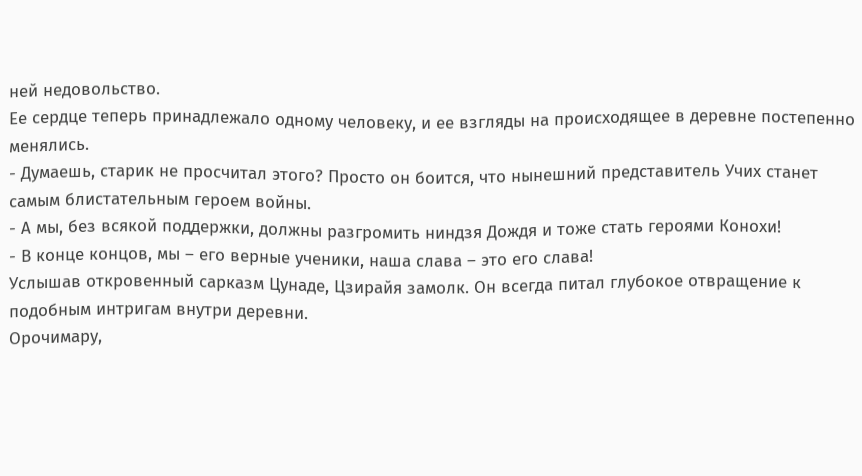ней недовольство.
Ее сердце теперь принадлежало одному человеку, и ее взгляды на происходящее в деревне постепенно менялись.
- Думаешь, старик не просчитал этого? Просто он боится, что нынешний представитель Учих станет самым блистательным героем войны.
- А мы, без всякой поддержки, должны разгромить ниндзя Дождя и тоже стать героями Конохи!
- В конце концов, мы – его верные ученики, наша слава – это его слава!
Услышав откровенный сарказм Цунаде, Цзирайя замолк. Он всегда питал глубокое отвращение к подобным интригам внутри деревни.
Орочимару,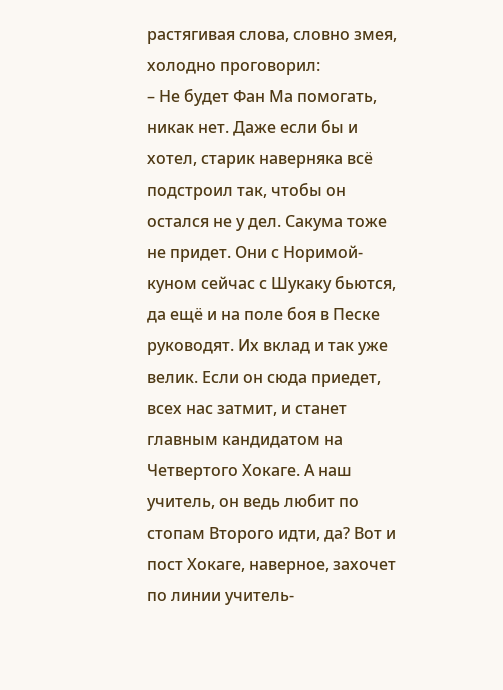растягивая слова, словно змея, холодно проговорил:
– Не будет Фан Ма помогать, никак нет. Даже если бы и хотел, старик наверняка всё подстроил так, чтобы он остался не у дел. Сакума тоже не придет. Они с Норимой-куном сейчас с Шукаку бьются, да ещё и на поле боя в Песке руководят. Их вклад и так уже велик. Если он сюда приедет, всех нас затмит, и станет главным кандидатом на Четвертого Хокаге. А наш учитель, он ведь любит по стопам Второго идти, да? Вот и пост Хокаге, наверное, захочет по линии учитель-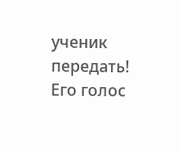ученик передать!
Его голос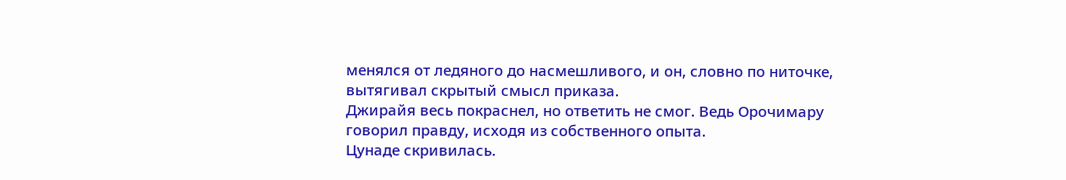менялся от ледяного до насмешливого, и он, словно по ниточке, вытягивал скрытый смысл приказа.
Джирайя весь покраснел, но ответить не смог. Ведь Орочимару говорил правду, исходя из собственного опыта.
Цунаде скривилась.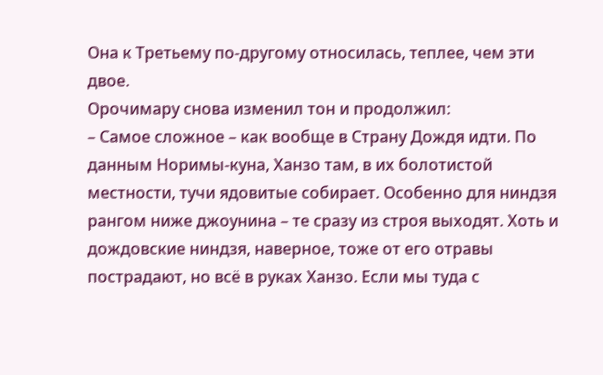Она к Третьему по-другому относилась, теплее, чем эти двое.
Орочимару снова изменил тон и продолжил:
– Самое сложное – как вообще в Страну Дождя идти. По данным Норимы-куна, Ханзо там, в их болотистой местности, тучи ядовитые собирает. Особенно для ниндзя рангом ниже джоунина – те сразу из строя выходят. Хоть и дождовские ниндзя, наверное, тоже от его отравы пострадают, но всё в руках Ханзо. Если мы туда с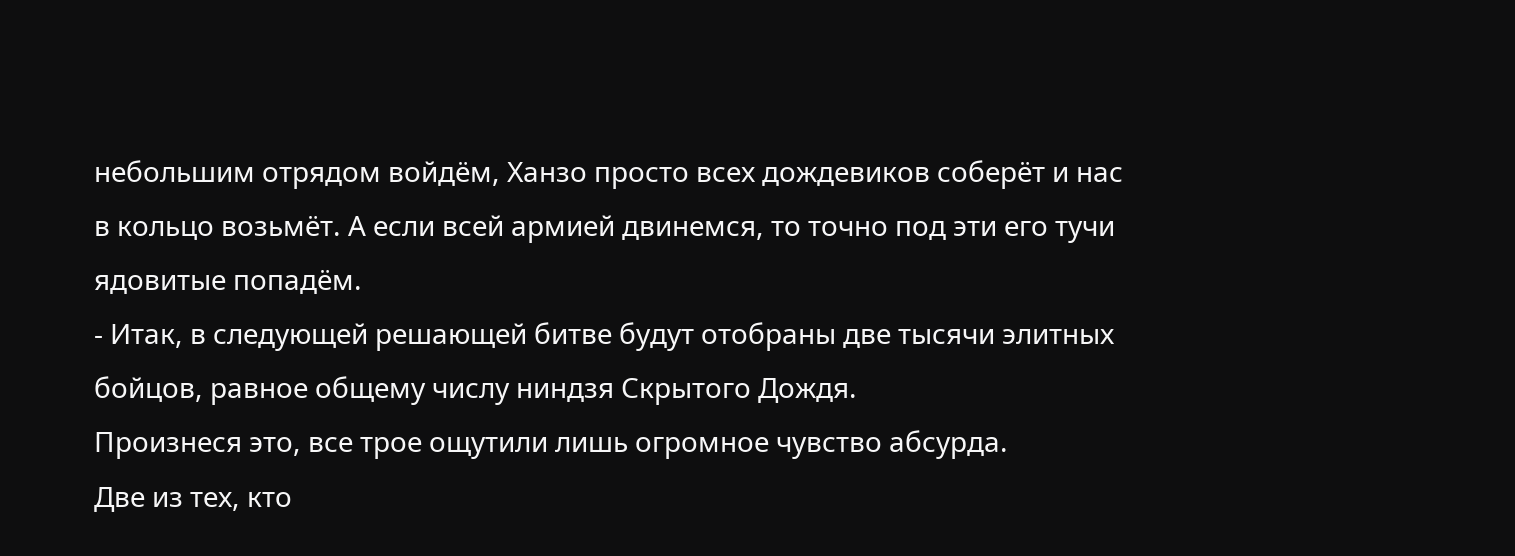небольшим отрядом войдём, Ханзо просто всех дождевиков соберёт и нас в кольцо возьмёт. А если всей армией двинемся, то точно под эти его тучи ядовитые попадём.
- Итак, в следующей решающей битве будут отобраны две тысячи элитных бойцов, равное общему числу ниндзя Скрытого Дождя.
Произнеся это, все трое ощутили лишь огромное чувство абсурда.
Две из тех, кто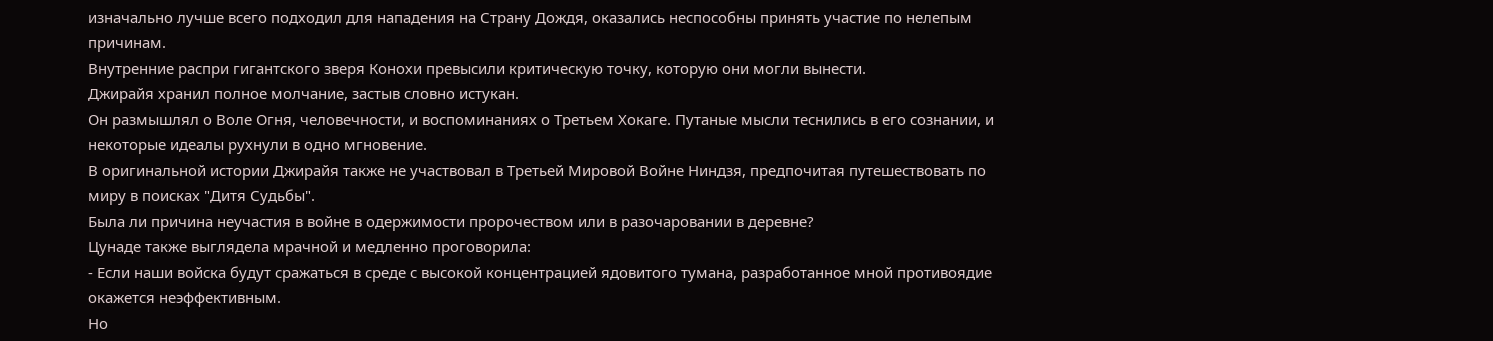изначально лучше всего подходил для нападения на Страну Дождя, оказались неспособны принять участие по нелепым причинам.
Внутренние распри гигантского зверя Конохи превысили критическую точку, которую они могли вынести.
Джирайя хранил полное молчание, застыв словно истукан.
Он размышлял о Воле Огня, человечности, и воспоминаниях о Третьем Хокаге. Путаные мысли теснились в его сознании, и некоторые идеалы рухнули в одно мгновение.
В оригинальной истории Джирайя также не участвовал в Третьей Мировой Войне Ниндзя, предпочитая путешествовать по миру в поисках "Дитя Судьбы".
Была ли причина неучастия в войне в одержимости пророчеством или в разочаровании в деревне?
Цунаде также выглядела мрачной и медленно проговорила:
- Если наши войска будут сражаться в среде с высокой концентрацией ядовитого тумана, разработанное мной противоядие окажется неэффективным.
Но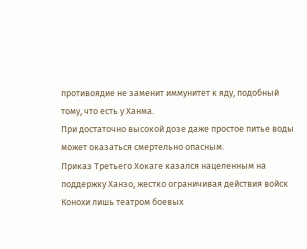противоядие не заменит иммунитет к яду, подобный тому, что есть у Ханма.
При достаточно высокой дозе даже простое питье воды может оказаться смертельно опасным.
Приказ Третьего Хокаге казался нацеленным на поддержку Ханзо, жестко ограничивая действия войск Конохи лишь театром боевых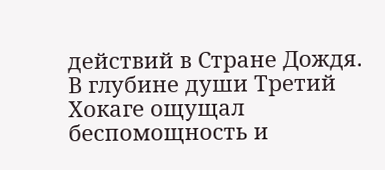действий в Стране Дождя.
В глубине души Третий Хокаге ощущал беспомощность и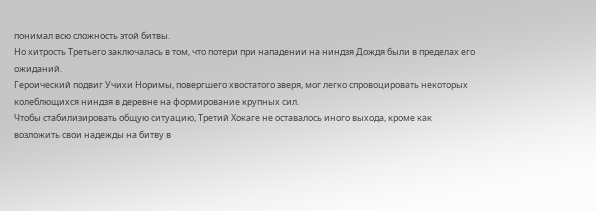понимал всю сложность этой битвы.
Но хитрость Третьего заключалась в том, что потери при нападении на ниндзя Дождя были в пределах его ожиданий.
Героический подвиг Учихи Норимы, повергшего хвостатого зверя, мог легко спровоцировать некоторых колеблющихся ниндзя в деревне на формирование крупных сил.
Чтобы стабилизировать общую ситуацию, Третий Хокаге не оставалось иного выхода, кроме как возложить свои надежды на битву в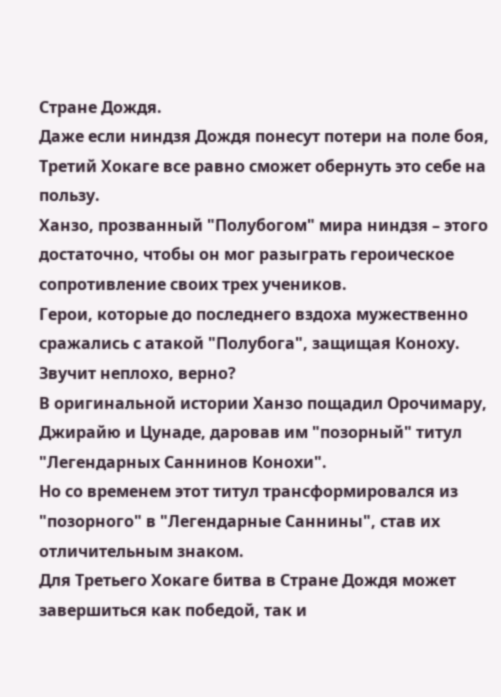Стране Дождя.
Даже если ниндзя Дождя понесут потери на поле боя, Третий Хокаге все равно сможет обернуть это себе на пользу.
Ханзо, прозванный "Полубогом" мира ниндзя – этого достаточно, чтобы он мог разыграть героическое сопротивление своих трех учеников.
Герои, которые до последнего вздоха мужественно сражались с атакой "Полубога", защищая Коноху.
Звучит неплохо, верно?
В оригинальной истории Ханзо пощадил Орочимару, Джирайю и Цунаде, даровав им "позорный" титул "Легендарных Саннинов Конохи".
Но со временем этот титул трансформировался из "позорного" в "Легендарные Саннины", став их отличительным знаком.
Для Третьего Хокаге битва в Стране Дождя может завершиться как победой, так и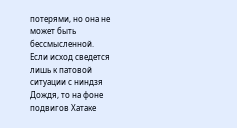потерями, но она не может быть бессмысленной.
Если исход сведется лишь к патовой ситуации с ниндзя Дождя, то на фоне подвигов Хатаке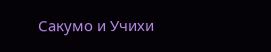Сакумо и Учихи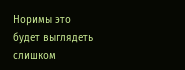Норимы это будет выглядеть слишком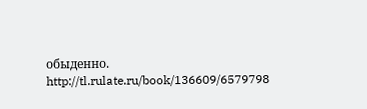обыденно.
http://tl.rulate.ru/book/136609/6579798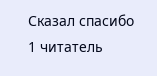Сказал спасибо 1 читатель